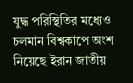যুদ্ধ পরিস্থিতির মধ্যেও চলমান বিশ্বকাপে অংশ নিয়েছে ইরান জাতীয়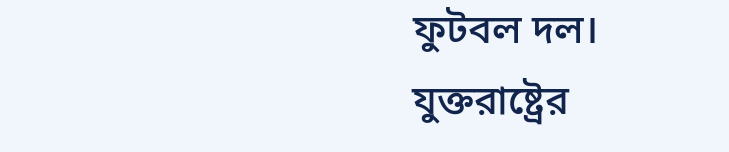ফুটবল দল। যুক্তরাষ্ট্রের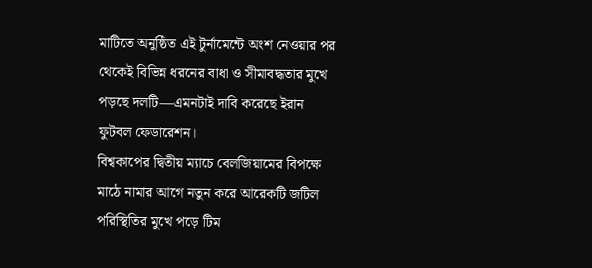মাটিতে অনুষ্ঠিত এই টুর্নামেন্টে অংশ নেওয়ার পর থেকেই বিভিন্ন ধরনের বাধা ও সীমাবদ্ধতার মুখে পড়ছে দলটি—এমনটাই দাবি করেছে ইরান ফুটবল ফেডারেশন।
বিশ্বকাপের দ্বিতীয় ম্যাচে বেলজিয়ামের বিপক্ষে মাঠে নামার আগে নতুন করে আরেকটি জটিল পরিস্থিতির মুখে পড়ে টিম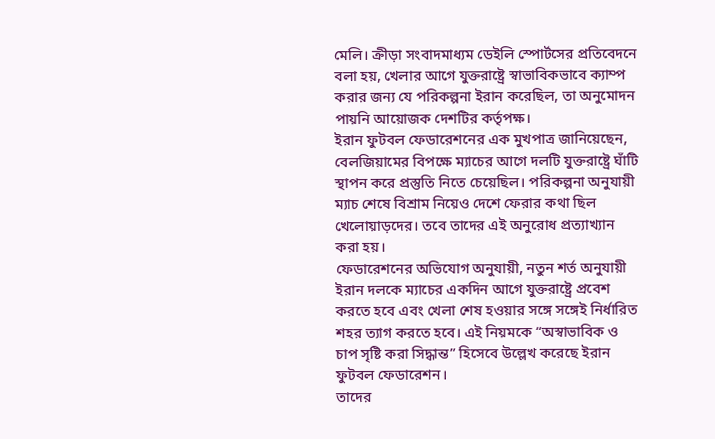মেলি। ক্রীড়া সংবাদমাধ্যম ডেইলি স্পোর্টসের প্রতিবেদনে বলা হয়, খেলার আগে যুক্তরাষ্ট্রে স্বাভাবিকভাবে ক্যাম্প করার জন্য যে পরিকল্পনা ইরান করেছিল, তা অনুমোদন পায়নি আয়োজক দেশটির কর্তৃপক্ষ।
ইরান ফুটবল ফেডারেশনের এক মুখপাত্র জানিয়েছেন, বেলজিয়ামের বিপক্ষে ম্যাচের আগে দলটি যুক্তরাষ্ট্রে ঘাঁটি স্থাপন করে প্রস্তুতি নিতে চেয়েছিল। পরিকল্পনা অনুযায়ী ম্যাচ শেষে বিশ্রাম নিয়েও দেশে ফেরার কথা ছিল খেলোয়াড়দের। তবে তাদের এই অনুরোধ প্রত্যাখ্যান করা হয়।
ফেডারেশনের অভিযোগ অনুযায়ী, নতুন শর্ত অনুযায়ী ইরান দলকে ম্যাচের একদিন আগে যুক্তরাষ্ট্রে প্রবেশ করতে হবে এবং খেলা শেষ হওয়ার সঙ্গে সঙ্গেই নির্ধারিত শহর ত্যাগ করতে হবে। এই নিয়মকে “অস্বাভাবিক ও চাপ সৃষ্টি করা সিদ্ধান্ত” হিসেবে উল্লেখ করেছে ইরান ফুটবল ফেডারেশন।
তাদের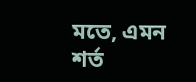মতে, এমন শর্ত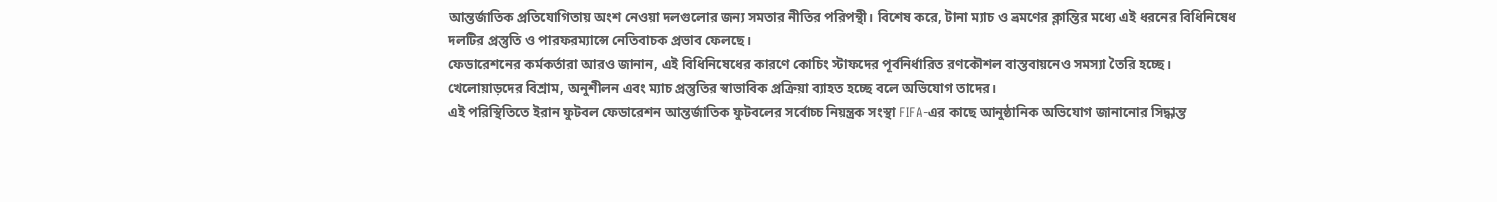আন্তর্জাতিক প্রতিযোগিতায় অংশ নেওয়া দলগুলোর জন্য সমতার নীতির পরিপন্থী। বিশেষ করে, টানা ম্যাচ ও ভ্রমণের ক্লান্তির মধ্যে এই ধরনের বিধিনিষেধ দলটির প্রস্তুতি ও পারফরম্যান্সে নেতিবাচক প্রভাব ফেলছে।
ফেডারেশনের কর্মকর্তারা আরও জানান, এই বিধিনিষেধের কারণে কোচিং স্টাফদের পূর্বনির্ধারিত রণকৌশল বাস্তবায়নেও সমস্যা তৈরি হচ্ছে। খেলোয়াড়দের বিশ্রাম, অনুশীলন এবং ম্যাচ প্রস্তুতির স্বাভাবিক প্রক্রিয়া ব্যাহত হচ্ছে বলে অভিযোগ তাদের।
এই পরিস্থিতিতে ইরান ফুটবল ফেডারেশন আন্তর্জাতিক ফুটবলের সর্বোচ্চ নিয়ন্ত্রক সংস্থা FIFA-এর কাছে আনুষ্ঠানিক অভিযোগ জানানোর সিদ্ধান্ত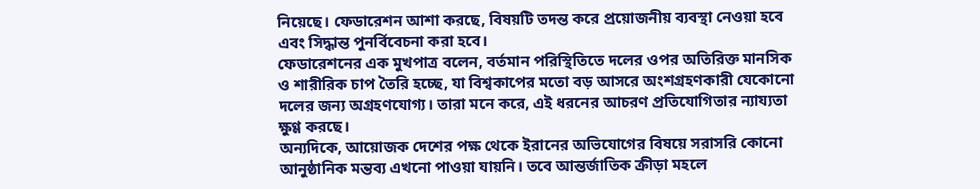নিয়েছে। ফেডারেশন আশা করছে, বিষয়টি তদন্ত করে প্রয়োজনীয় ব্যবস্থা নেওয়া হবে এবং সিদ্ধান্ত পুনর্বিবেচনা করা হবে।
ফেডারেশনের এক মুখপাত্র বলেন, বর্তমান পরিস্থিতিতে দলের ওপর অতিরিক্ত মানসিক ও শারীরিক চাপ তৈরি হচ্ছে, যা বিশ্বকাপের মতো বড় আসরে অংশগ্রহণকারী যেকোনো দলের জন্য অগ্রহণযোগ্য। তারা মনে করে, এই ধরনের আচরণ প্রতিযোগিতার ন্যায্যতা ক্ষুণ্ণ করছে।
অন্যদিকে, আয়োজক দেশের পক্ষ থেকে ইরানের অভিযোগের বিষয়ে সরাসরি কোনো আনুষ্ঠানিক মন্তব্য এখনো পাওয়া যায়নি। তবে আন্তর্জাতিক ক্রীড়া মহলে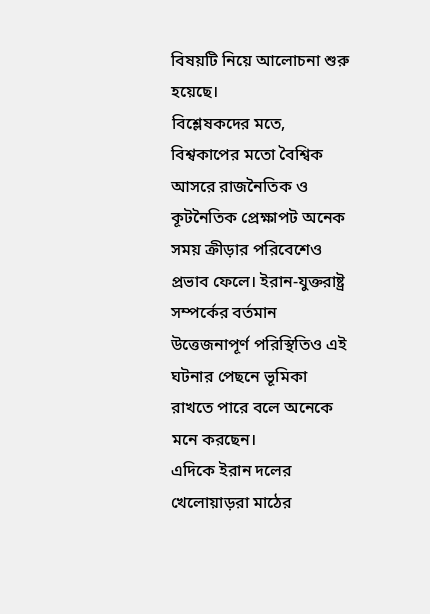বিষয়টি নিয়ে আলোচনা শুরু হয়েছে।
বিশ্লেষকদের মতে, বিশ্বকাপের মতো বৈশ্বিক আসরে রাজনৈতিক ও কূটনৈতিক প্রেক্ষাপট অনেক সময় ক্রীড়ার পরিবেশেও প্রভাব ফেলে। ইরান-যুক্তরাষ্ট্র সম্পর্কের বর্তমান উত্তেজনাপূর্ণ পরিস্থিতিও এই ঘটনার পেছনে ভূমিকা রাখতে পারে বলে অনেকে মনে করছেন।
এদিকে ইরান দলের খেলোয়াড়রা মাঠের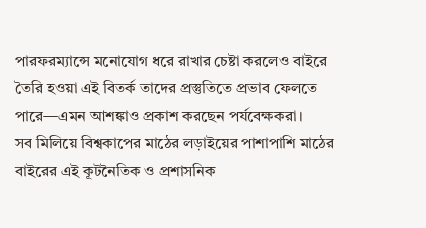পারফরম্যান্সে মনোযোগ ধরে রাখার চেষ্টা করলেও বাইরে তৈরি হওয়া এই বিতর্ক তাদের প্রস্তুতিতে প্রভাব ফেলতে পারে—এমন আশঙ্কাও প্রকাশ করছেন পর্যবেক্ষকরা।
সব মিলিয়ে বিশ্বকাপের মাঠের লড়াইয়ের পাশাপাশি মাঠের বাইরের এই কূটনৈতিক ও প্রশাসনিক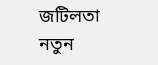জটিলতা নতুন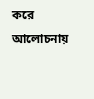করে আলোচনায়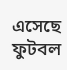এসেছে ফুটবল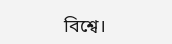বিশ্বে।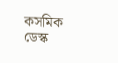কসমিক ডেস্ক